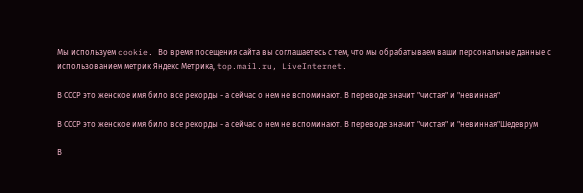Мы используем cookie. Во время посещения сайта вы соглашаетесь с тем, что мы обрабатываем ваши персональные данные с использованием метрик Яндекс Метрика, top.mail.ru, LiveInternet.

В СССР это женское имя било все рекорды - а сейчас о нем не вспоминают. В переводе значит "чистая" и "невинная"

В СССР это женское имя било все рекорды - а сейчас о нем не вспоминают. В переводе значит "чистая" и "невинная"Шедеврум

В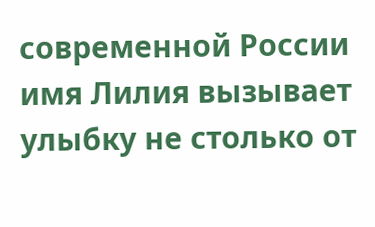современной России имя Лилия вызывает улыбку не столько от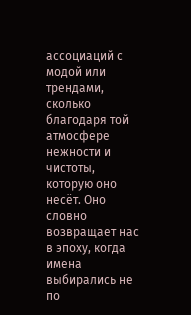ассоциаций с модой или трендами, сколько благодаря той атмосфере нежности и чистоты, которую оно несёт. Оно словно возвращает нас в эпоху, когда имена выбирались не по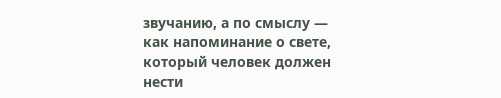звучанию, а по смыслу — как напоминание о свете, который человек должен нести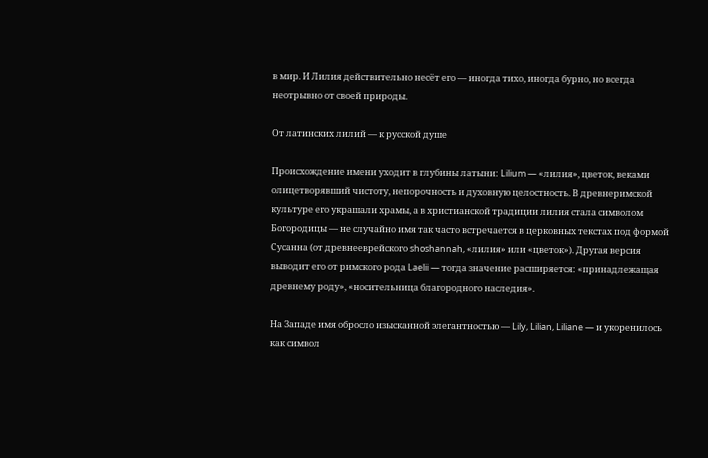в мир. И Лилия действительно несёт его — иногда тихо, иногда бурно, но всегда неотрывно от своей природы.

От латинских лилий — к русской душе

Происхождение имени уходит в глубины латыни: Lilium — «лилия», цветок, веками олицетворявший чистоту, непорочность и духовную целостность. В древнеримской культуре его украшали храмы, а в христианской традиции лилия стала символом Богородицы — не случайно имя так часто встречается в церковных текстах под формой Сусанна (от древнееврейского shoshannah, «лилия» или «цветок»). Другая версия выводит его от римского рода Laelii — тогда значение расширяется: «принадлежащая древнему роду», «носительница благородного наследия».

На Западе имя обросло изысканной элегантностью — Lily, Lilian, Liliane — и укоренилось как символ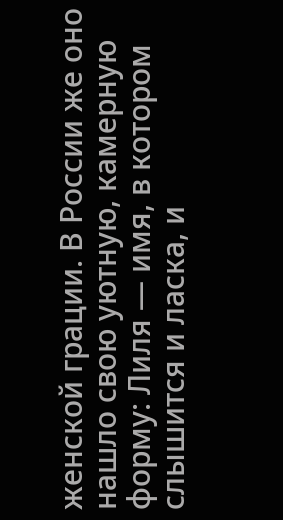женской грации. В России же оно нашло свою уютную, камерную форму: Лиля — имя, в котором слышится и ласка, и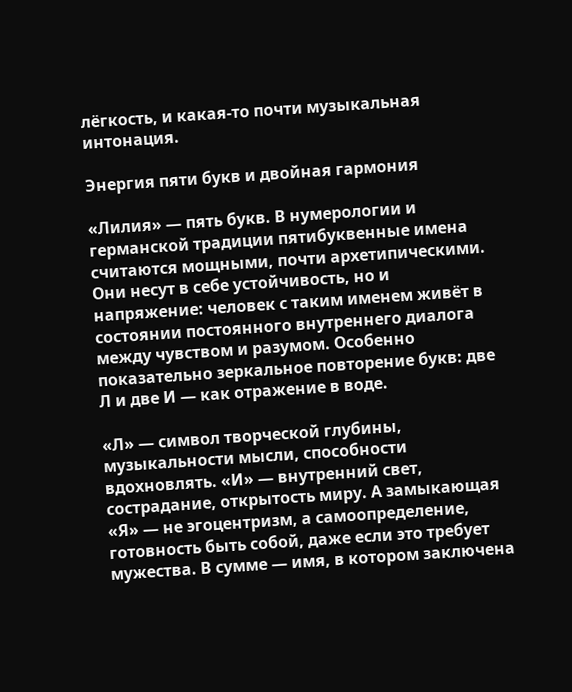лёгкость, и какая-то почти музыкальная интонация.

Энергия пяти букв и двойная гармония

«Лилия» — пять букв. В нумерологии и германской традиции пятибуквенные имена считаются мощными, почти архетипическими. Они несут в себе устойчивость, но и напряжение: человек с таким именем живёт в состоянии постоянного внутреннего диалога между чувством и разумом. Особенно показательно зеркальное повторение букв: две Л и две И — как отражение в воде.

«Л» — символ творческой глубины, музыкальности мысли, способности вдохновлять. «И» — внутренний свет, сострадание, открытость миру. А замыкающая «Я» — не эгоцентризм, а самоопределение, готовность быть собой, даже если это требует мужества. В сумме — имя, в котором заключена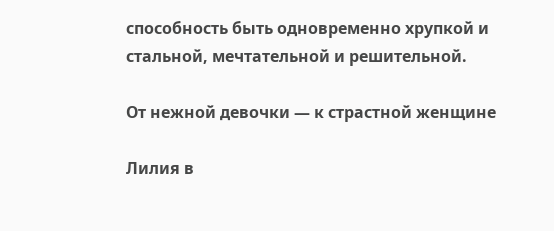способность быть одновременно хрупкой и стальной, мечтательной и решительной.

От нежной девочки — к страстной женщине

Лилия в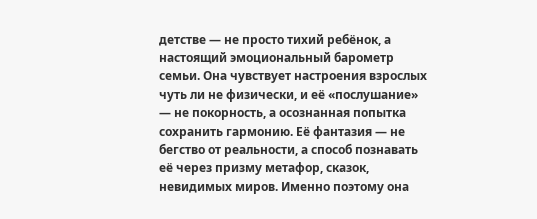детстве — не просто тихий ребёнок, а настоящий эмоциональный барометр семьи. Она чувствует настроения взрослых чуть ли не физически, и её «послушание» — не покорность, а осознанная попытка сохранить гармонию. Её фантазия — не бегство от реальности, а способ познавать её через призму метафор, сказок, невидимых миров. Именно поэтому она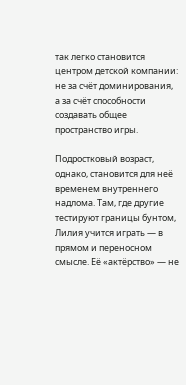так легко становится центром детской компании: не за счёт доминирования, а за счёт способности создавать общее пространство игры.

Подростковый возраст, однако, становится для неё временем внутреннего надлома. Там, где другие тестируют границы бунтом, Лилия учится играть — в прямом и переносном смысле. Её «актёрство» — не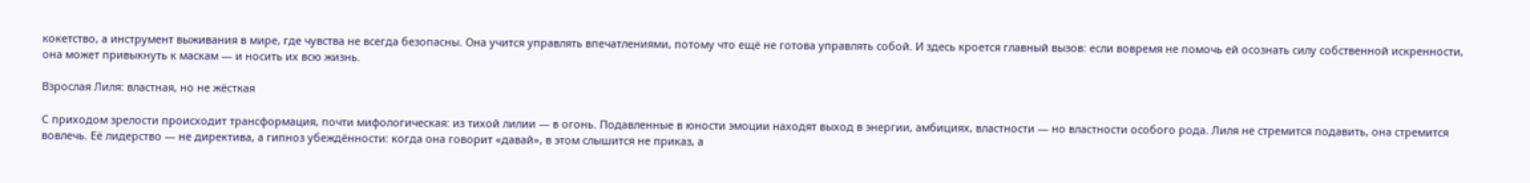кокетство, а инструмент выживания в мире, где чувства не всегда безопасны. Она учится управлять впечатлениями, потому что ещё не готова управлять собой. И здесь кроется главный вызов: если вовремя не помочь ей осознать силу собственной искренности, она может привыкнуть к маскам — и носить их всю жизнь.

Взрослая Лиля: властная, но не жёсткая

С приходом зрелости происходит трансформация, почти мифологическая: из тихой лилии — в огонь. Подавленные в юности эмоции находят выход в энергии, амбициях, властности — но властности особого рода. Лиля не стремится подавить, она стремится вовлечь. Её лидерство — не директива, а гипноз убеждённости: когда она говорит «давай», в этом слышится не приказ, а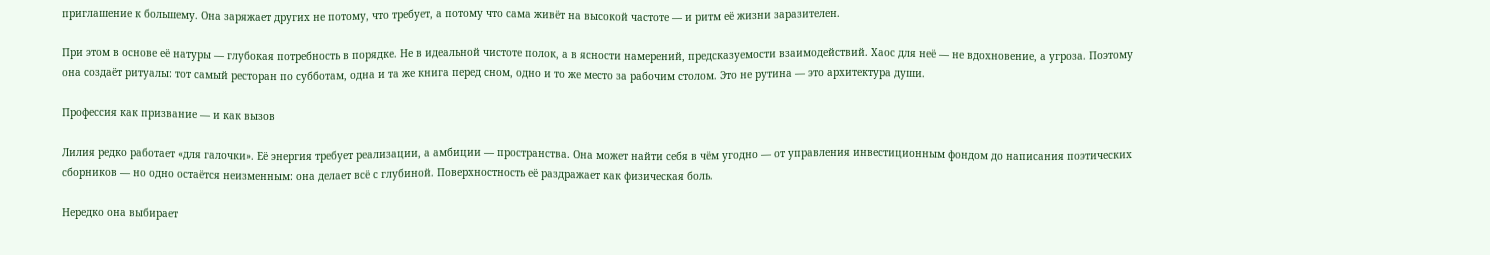приглашение к большему. Она заряжает других не потому, что требует, а потому что сама живёт на высокой частоте — и ритм её жизни заразителен.

При этом в основе её натуры — глубокая потребность в порядкe. Не в идеальной чистоте полок, а в ясности намерений, предсказуемости взаимодействий. Хаос для неё — не вдохновение, а угроза. Поэтому она создаёт ритуалы: тот самый ресторан по субботам, одна и та же книга перед сном, одно и то же место за рабочим столом. Это не рутина — это архитектура души.

Профессия как призвание — и как вызов

Лилия редко работает «для галочки». Её энергия требует реализации, а амбиции — пространства. Она может найти себя в чём угодно — от управления инвестиционным фондом до написания поэтических сборников — но одно остаётся неизменным: она делает всё с глубиной. Поверхностность её раздражает как физическая боль.

Нередко она выбирает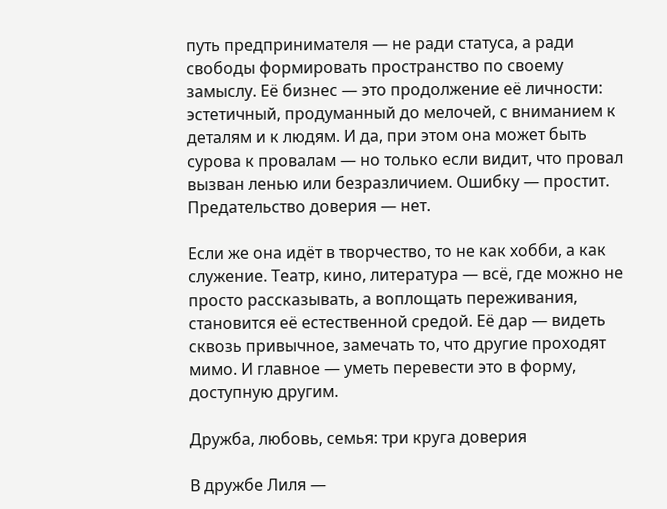путь предпринимателя — не ради статуса, а ради свободы формировать пространство по своему замыслу. Её бизнес — это продолжение её личности: эстетичный, продуманный до мелочей, с вниманием к деталям и к людям. И да, при этом она может быть сурова к провалам — но только если видит, что провал вызван ленью или безразличием. Ошибку — простит. Предательство доверия — нет.

Если же она идёт в творчество, то не как хобби, а как служение. Театр, кино, литература — всё, где можно не просто рассказывать, а воплощать переживания, становится её естественной средой. Её дар — видеть сквозь привычное, замечать то, что другие проходят мимо. И главное — уметь перевести это в форму, доступную другим.

Дружба, любовь, семья: три круга доверия

В дружбе Лиля —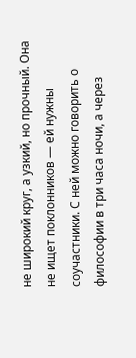не широкий круг, а узкий, но прочный. Она не ищет поклонников — ей нужны соучастники. С ней можно говорить о философии в три часа ночи, а через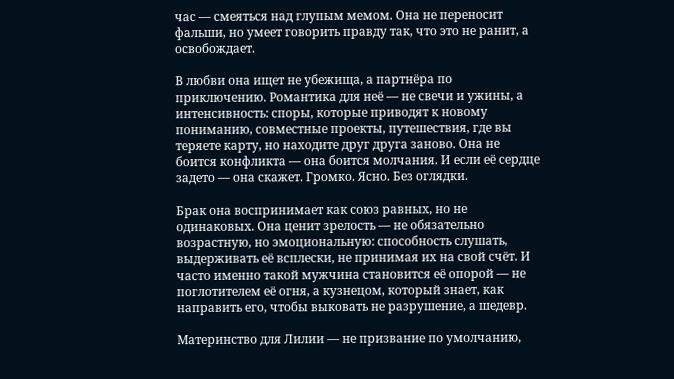час — смеяться над глупым мемом. Она не переносит фальши, но умеет говорить правду так, что это не ранит, а освобождает.

В любви она ищет не убежища, а партнёра по приключению. Романтика для неё — не свечи и ужины, а интенсивность: споры, которые приводят к новому пониманию, совместные проекты, путешествия, где вы теряете карту, но находите друг друга заново. Она не боится конфликта — она боится молчания. И если её сердце задето — она скажет. Громко. Ясно. Без оглядки.

Брак она воспринимает как союз равных, но не одинаковых. Она ценит зрелость — не обязательно возрастную, но эмоциональную: способность слушать, выдерживать её всплески, не принимая их на свой счёт. И часто именно такой мужчина становится её опорой — не поглотителем её огня, а кузнецом, который знает, как направить его, чтобы выковать не разрушение, а шедевр.

Материнство для Лилии — не призвание по умолчанию,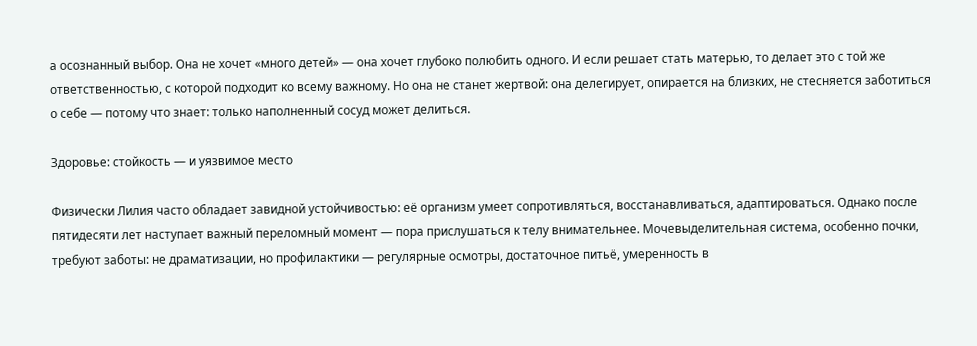а осознанный выбор. Она не хочет «много детей» — она хочет глубоко полюбить одного. И если решает стать матерью, то делает это с той же ответственностью, с которой подходит ко всему важному. Но она не станет жертвой: она делегирует, опирается на близких, не стесняется заботиться о себе — потому что знает: только наполненный сосуд может делиться.

Здоровье: стойкость — и уязвимое место

Физически Лилия часто обладает завидной устойчивостью: её организм умеет сопротивляться, восстанавливаться, адаптироваться. Однако после пятидесяти лет наступает важный переломный момент — пора прислушаться к телу внимательнее. Мочевыделительная система, особенно почки, требуют заботы: не драматизации, но профилактики — регулярные осмотры, достаточное питьё, умеренность в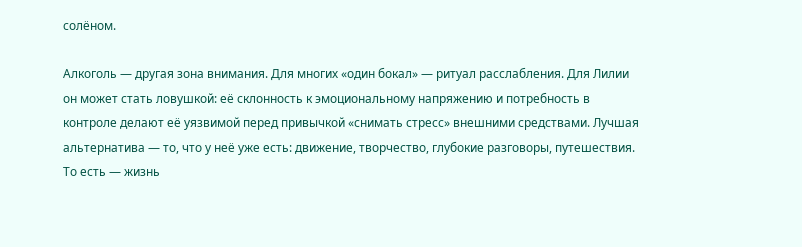солёном.

Алкоголь — другая зона внимания. Для многих «один бокал» — ритуал расслабления. Для Лилии он может стать ловушкой: её склонность к эмоциональному напряжению и потребность в контроле делают её уязвимой перед привычкой «снимать стресс» внешними средствами. Лучшая альтернатива — то, что у неё уже есть: движение, творчество, глубокие разговоры, путешествия. То есть — жизнь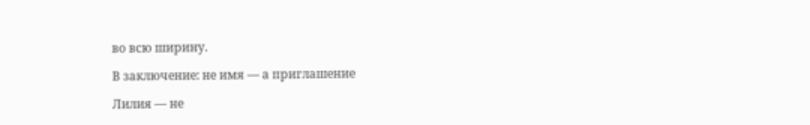во всю ширину.

В заключение: не имя — а приглашение

Лилия — не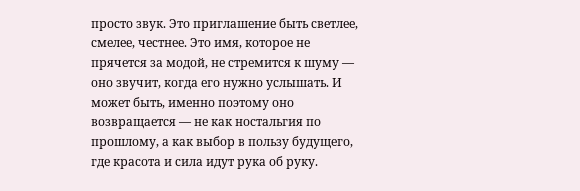просто звук. Это приглашение быть светлее, смелее, честнее. Это имя, которое не прячется за модой, не стремится к шуму — оно звучит, когда его нужно услышать. И может быть, именно поэтому оно возвращается — не как ностальгия по прошлому, а как выбор в пользу будущего, где красота и сила идут рука об руку.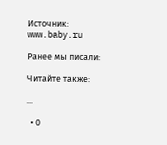Источник: www.baby.ru

Ранее мы писали:

Читайте также:

...

  • 0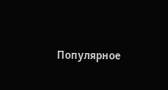Популярное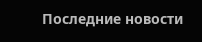Последние новости